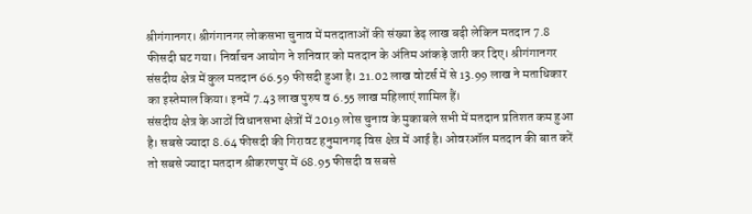श्रीगंगानगर। श्रीगंगानगर लोकसभा चुनाव में मतदाताओं की संख्या डेढ़ लाख बढ़ी लेकिन मतदान 7.8 फीसदी घट गया। निर्वाचन आयोग ने शनिवार को मतदान के अंतिम आंकड़े जारी कर दिए। श्रीगंगानगर संसदीय क्षेत्र में कुल मतदान 66.59 फीसदी हुआ है। 21.02 लाख वोटर्स में से 13.99 लाख ने मताधिकार का इस्तेमाल किया। इनमें 7.43 लाख पुरुष व 6.55 लाख महिलाएं शामिल हैं।
संसदीय क्षेत्र के आठों विधानसभा क्षेत्रों में 2019 लोस चुनाव के मुकाबले सभी में मतदान प्रतिशत कम हुआ है। सबसे ज्यादा 8.64 फीसदी की गिरावट हनुमानगढ़ विस क्षेत्र में आई है। ओवरऑल मतदान की बात करें तो सबसे ज्यादा मतदान श्रीकरणपुर में 68.95 फीसदी व सबसे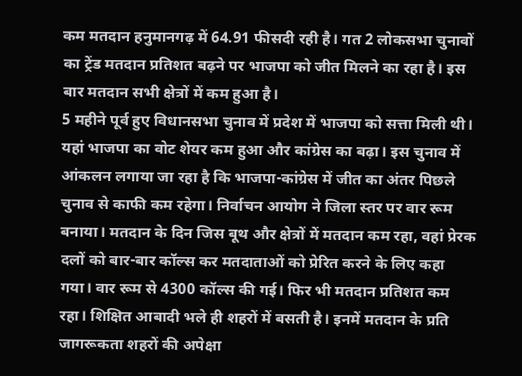कम मतदान हनुमानगढ़ में 64.91 फीसदी रही है। गत 2 लोकसभा चुनावों का ट्रेंड मतदान प्रतिशत बढ़ने पर भाजपा को जीत मिलने का रहा है। इस बार मतदान सभी क्षेत्रों में कम हुआ है।
5 महीने पूर्व हुए विधानसभा चुनाव में प्रदेश में भाजपा को सत्ता मिली थी। यहां भाजपा का वोट शेयर कम हुआ और कांग्रेस का बढ़ा। इस चुनाव में आंकलन लगाया जा रहा है कि भाजपा-कांग्रेस में जीत का अंतर पिछले चुनाव से काफी कम रहेगा। निर्वाचन आयोग ने जिला स्तर पर वार रूम बनाया। मतदान के दिन जिस बूथ और क्षेत्रों में मतदान कम रहा, वहां प्रेरक दलों को बार-बार कॉल्स कर मतदाताओं को प्रेरित करने के लिए कहा गया। वार रूम से 4300 कॉल्स की गई। फिर भी मतदान प्रतिशत कम रहा। शिक्षित आबादी भले ही शहरों में बसती है। इनमें मतदान के प्रति जागरूकता शहरों की अपेक्षा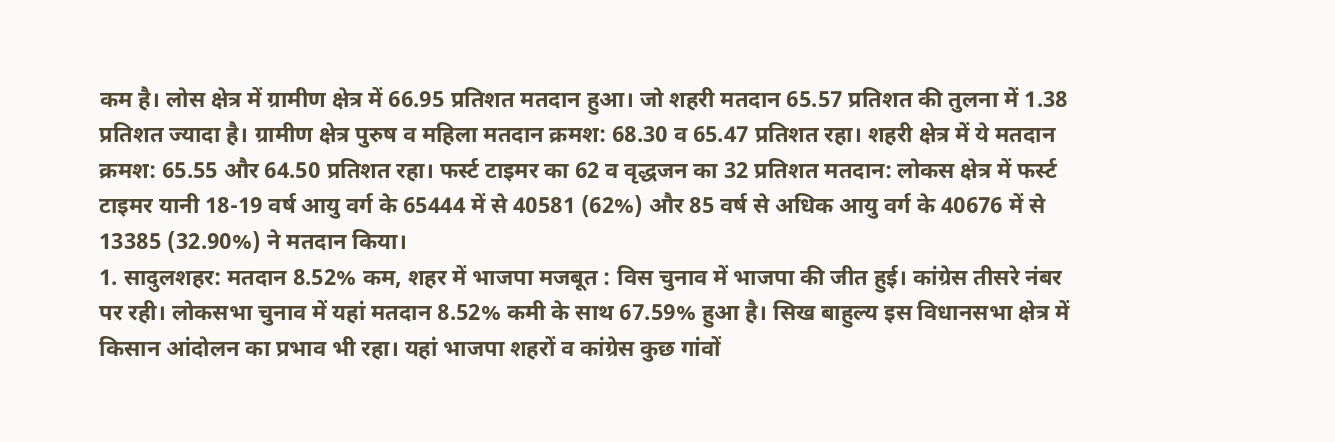कम है। लोस क्षेत्र में ग्रामीण क्षेत्र में 66.95 प्रतिशत मतदान हुआ। जो शहरी मतदान 65.57 प्रतिशत की तुलना में 1.38 प्रतिशत ज्यादा है। ग्रामीण क्षेत्र पुरुष व महिला मतदान क्रमश: 68.30 व 65.47 प्रतिशत रहा। शहरी क्षेत्र में ये मतदान क्रमश: 65.55 और 64.50 प्रतिशत रहा। फर्स्ट टाइमर का 62 व वृद्धजन का 32 प्रतिशत मतदान: लोकस क्षेत्र में फर्स्ट टाइमर यानी 18-19 वर्ष आयु वर्ग के 65444 में से 40581 (62%) और 85 वर्ष से अधिक आयु वर्ग के 40676 में से 13385 (32.90%) ने मतदान किया।
1. सादुलशहर: मतदान 8.52% कम, शहर में भाजपा मजबूत : विस चुनाव में भाजपा की जीत हुई। कांग्रेस तीसरे नंबर पर रही। लोकसभा चुनाव में यहां मतदान 8.52% कमी के साथ 67.59% हुआ है। सिख बाहुल्य इस विधानसभा क्षेत्र में किसान आंदोलन का प्रभाव भी रहा। यहां भाजपा शहरों व कांग्रेस कुछ गांवों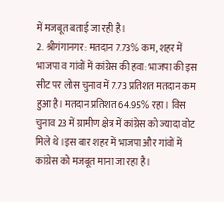में मजबूत बताई जा रही है।
2. श्रीगंगानगर: मतदान 7.73% कम, शहर में भाजपा व गांवों में कांग्रेस की हवा: भाजपा की इस सीट पर लोस चुनाव में 7.73 प्रतिशत मतदान कम हुआ है। मतदान प्रतिशत 64.95% रहा। विस चुनाव 23 में ग्रामीण क्षेत्र में कांग्रेस को ज्यादा वोट मिले थे।इस बार शहर में भाजपा और गांवों में कांग्रेस को मजबूत माना जा रहा है।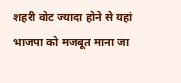शहरी वोट ज्यादा होने से यहां भाजपा को मजबूत माना जा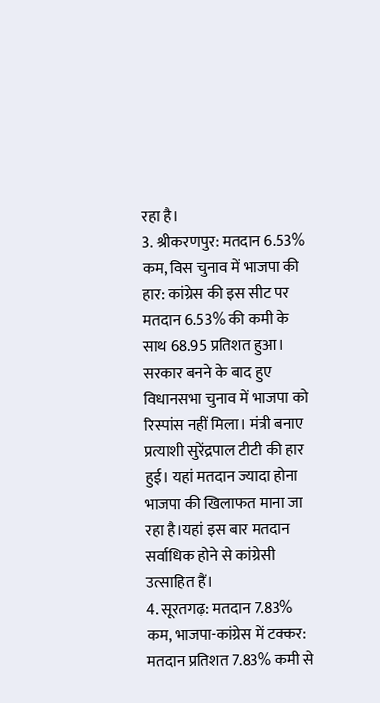रहा है।
3. श्रीकरणपुर: मतदान 6.53% कम, विस चुनाव में भाजपा की हार: कांग्रेस की इस सीट पर मतदान 6.53% की कमी के साथ 68.95 प्रतिशत हुआ। सरकार बनने के बाद हुए विधानसभा चुनाव में भाजपा को रिस्पांस नहीं मिला। मंत्री बनाए प्रत्याशी सुरेंद्रपाल टीटी की हार हुई। यहां मतदान ज्यादा होना भाजपा की खिलाफत माना जा रहा है।यहां इस बार मतदान सर्वाधिक होने से कांग्रेसी उत्साहित हैं।
4. सूरतगढ़: मतदान 7.83% कम, भाजपा-कांग्रेस में टक्कर: मतदान प्रतिशत 7.83% कमी से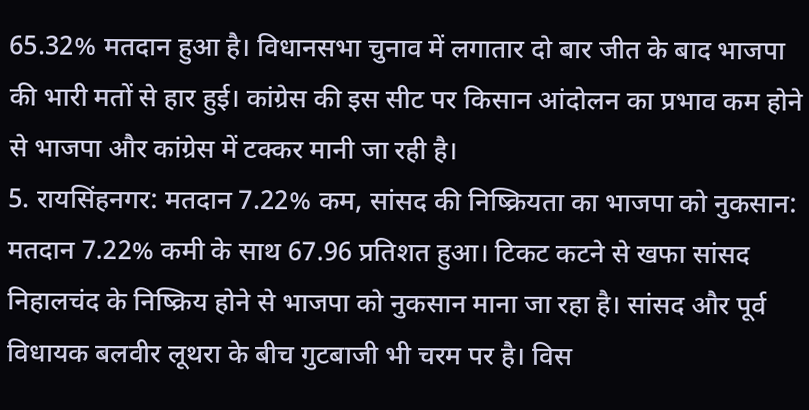65.32% मतदान हुआ है। विधानसभा चुनाव में लगातार दो बार जीत के बाद भाजपा की भारी मतों से हार हुई। कांग्रेस की इस सीट पर किसान आंदोलन का प्रभाव कम होने से भाजपा और कांग्रेस में टक्कर मानी जा रही है।
5. रायसिंहनगर: मतदान 7.22% कम, सांसद की निष्क्रियता का भाजपा को नुकसान: मतदान 7.22% कमी के साथ 67.96 प्रतिशत हुआ। टिकट कटने से खफा सांसद निहालचंद के निष्क्रिय होने से भाजपा को नुकसान माना जा रहा है। सांसद और पूर्व विधायक बलवीर लूथरा के बीच गुटबाजी भी चरम पर है। विस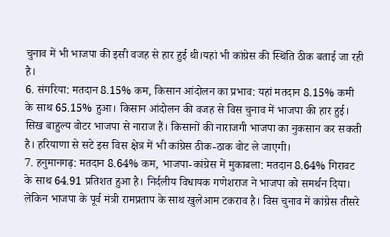चुनाव में भी भाजपा की इसी वजह से हार हुई थी।यहां भी कांग्रेस की स्थिति ठीक बताई जा रही है।
6. संगरिया: मतदान 8.15% कम, किसान आंदोलन का प्रभाव: यहां मतदान 8.15% कमी के साथ 65.15% हुआ। किसान आंदोलन की वजह से विस चुनाव में भाजपा की हार हुई। सिख बाहुल्य वोटर भाजपा से नाराज हैं। किसानों की नाराजगी भाजपा का नुकसान कर सकती है। हरियाणा से सटे इस विस क्षेत्र में भी कांग्रेस ठीक-ठाक वोट ले जाएगी।
7. हनुमानगढ़: मतदान 8.64% कम, भाजपा-कांग्रेस में मुकाबला: मतदान 8.64% गिरावट के साथ 64.91 प्रतिशत हुआ है। निर्दलीय विधायक गणेशराज ने भाजपा को समर्थन दिया। लेकिन भाजपा के पूर्व मंत्री रामप्रताप के साथ खुलेआम टकराव है। विस चुनाव में कांग्रेस तीसरे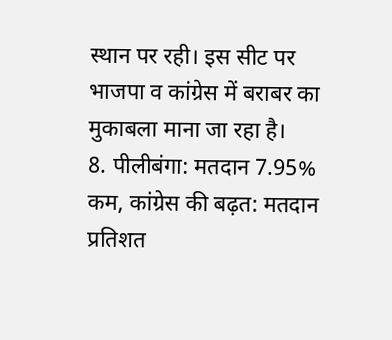स्थान पर रही। इस सीट पर भाजपा व कांग्रेस में बराबर का मुकाबला माना जा रहा है।
8. पीलीबंगा: मतदान 7.95% कम, कांग्रेस की बढ़त: मतदान प्रतिशत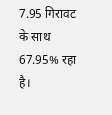7.95 गिरावट के साथ 67.95% रहा है।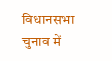विधानसभा चुनाव में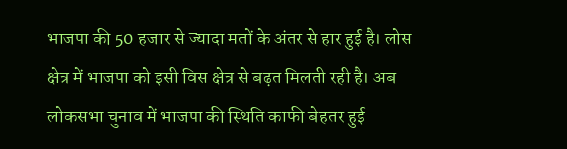भाजपा की 50 हजार से ज्यादा मतों के अंतर से हार हुई है। लोस क्षेत्र में भाजपा को इसी विस क्षेत्र से बढ़त मिलती रही है। अब लोकसभा चुनाव में भाजपा की स्थिति काफी बेहतर हुई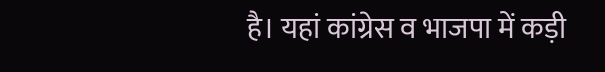है। यहां कांग्रेस व भाजपा में कड़ी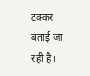टक्कर बताई जा रही है।